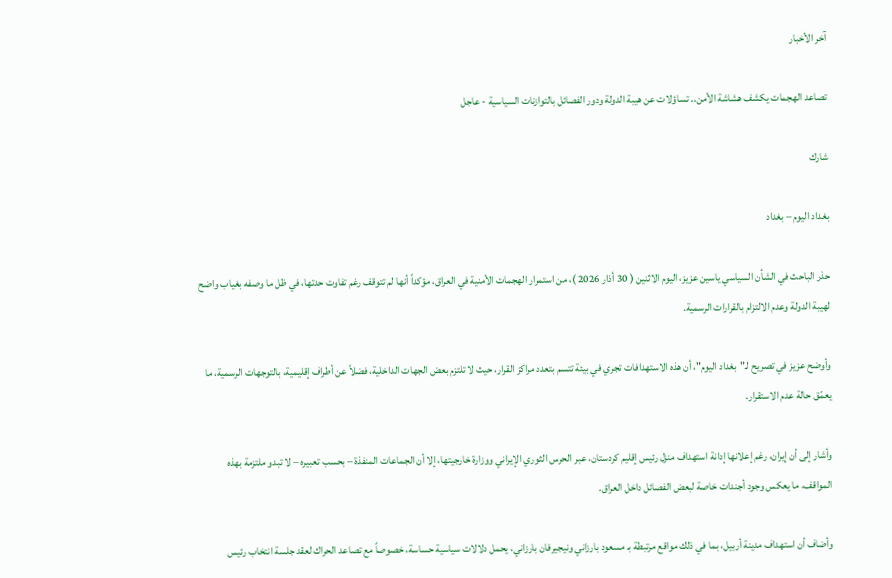آخر الأخبار

تصاعد الهجمات يكشف هشاشة الأمن.. تساؤلات عن هيبة الدولة ودور الفصائل بالتوازنات السياسية - عاجل

شارك

بغداد اليوم – بغداد

حذر الباحث في الشأن السياسي ياسين عزيز، اليوم الاثنين ( 30 أذار 2026 )، من استمرار الهجمات الأمنية في العراق، مؤكداً أنها لم تتوقف رغم تفاوت حدتها، في ظل ما وصفه بغياب واضح لهيبة الدولة وعدم الالتزام بالقرارات الرسمية.

وأوضح عزيز في تصريح لـ"بغداد اليوم"، أن هذه الاستهدافات تجري في بيئة تتسم بتعدد مراكز القرار، حيث لا تلتزم بعض الجهات الداخلية، فضلاً عن أطراف إقليمية، بالتوجهات الرسمية، ما يعمّق حالة عدم الاستقرار.

وأشار إلى أن إيران، رغم إعلانها إدانة استهداف منزل رئيس إقليم كردستان، عبر الحرس الثوري الإيراني ووزارة خارجيتها، إلا أن الجماعات المنفذة – بحسب تعبيره – لا تبدو ملتزمة بهذه المواقف، ما يعكس وجود أجندات خاصة لبعض الفصائل داخل العراق.

وأضاف أن استهداف مدينة أربيل، بما في ذلك مواقع مرتبطة بـ مسعود بارزاني ونيجيرفان بارزاني، يحمل دلالات سياسية حساسة، خصوصاً مع تصاعد الحراك لعقد جلسة انتخاب رئيس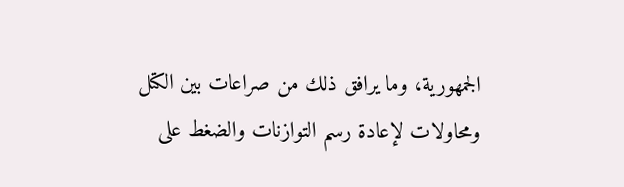الجمهورية، وما يرافق ذلك من صراعات بين الكتل ومحاولات لإعادة رسم التوازنات والضغط على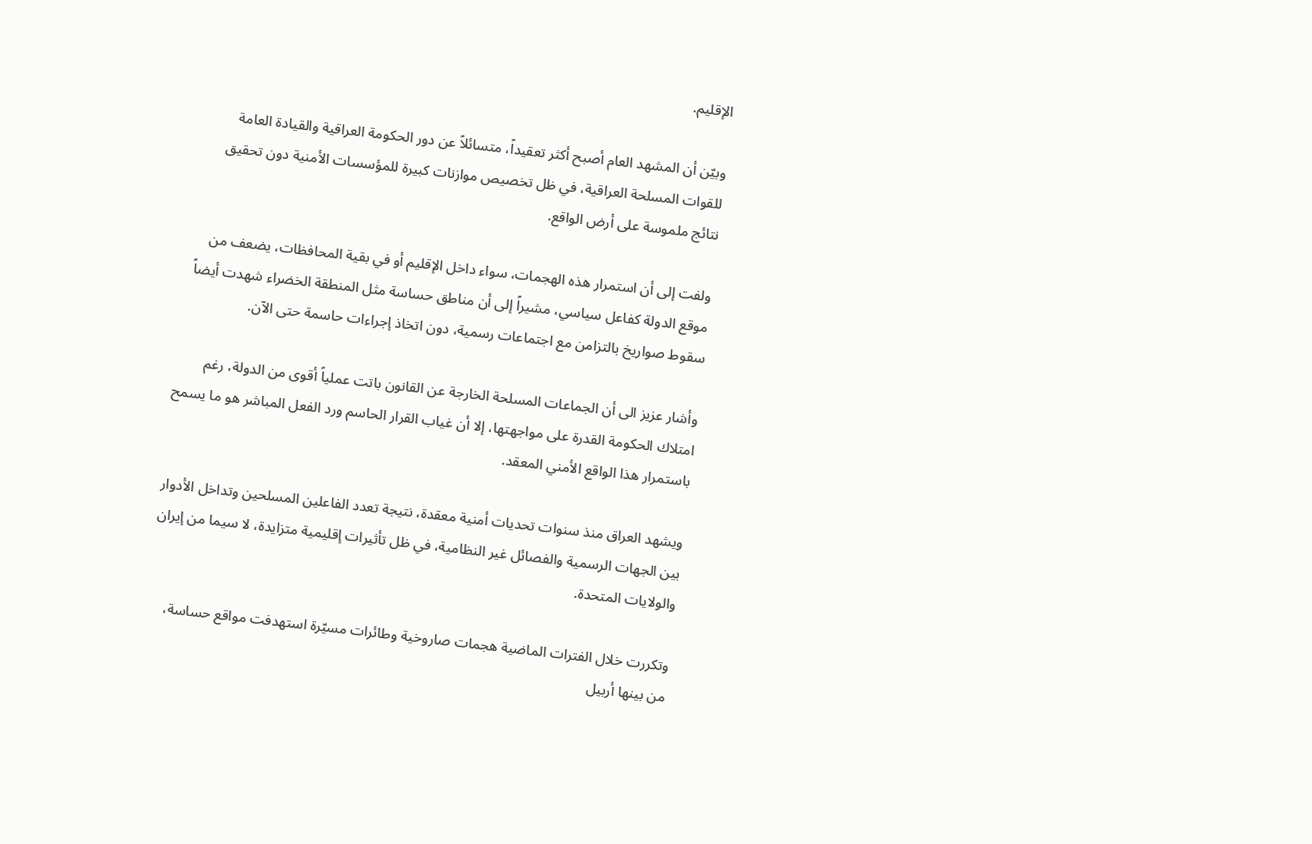الإقليم.

وبيّن أن المشهد العام أصبح أكثر تعقيداً، متسائلاً عن دور الحكومة العراقية والقيادة العامة للقوات المسلحة العراقية، في ظل تخصيص موازنات كبيرة للمؤسسات الأمنية دون تحقيق نتائج ملموسة على أرض الواقع.

ولفت إلى أن استمرار هذه الهجمات، سواء داخل الإقليم أو في بقية المحافظات، يضعف من موقع الدولة كفاعل سياسي، مشيراً إلى أن مناطق حساسة مثل المنطقة الخضراء شهدت أيضاً سقوط صواريخ بالتزامن مع اجتماعات رسمية، دون اتخاذ إجراءات حاسمة حتى الآن.

وأشار عزيز الى أن الجماعات المسلحة الخارجة عن القانون باتت عملياً أقوى من الدولة، رغم امتلاك الحكومة القدرة على مواجهتها، إلا أن غياب القرار الحاسم ورد الفعل المباشر هو ما يسمح باستمرار هذا الواقع الأمني المعقد.

ويشهد العراق منذ سنوات تحديات أمنية معقدة، نتيجة تعدد الفاعلين المسلحين وتداخل الأدوار بين الجهات الرسمية والفصائل غير النظامية، في ظل تأثيرات إقليمية متزايدة، لا سيما من إيران والولايات المتحدة.

وتكررت خلال الفترات الماضية هجمات صاروخية وطائرات مسيّرة استهدفت مواقع حساسة، من بينها أربيل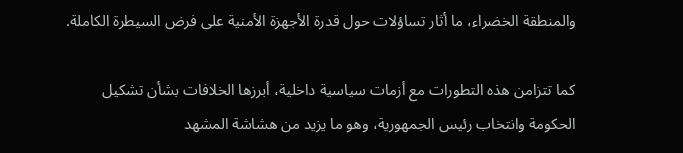والمنطقة الخضراء، ما أثار تساؤلات حول قدرة الأجهزة الأمنية على فرض السيطرة الكاملة.

كما تتزامن هذه التطورات مع أزمات سياسية داخلية، أبرزها الخلافات بشأن تشكيل الحكومة وانتخاب رئيس الجمهورية، وهو ما يزيد من هشاشة المشهد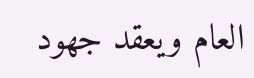العام ويعقد جهود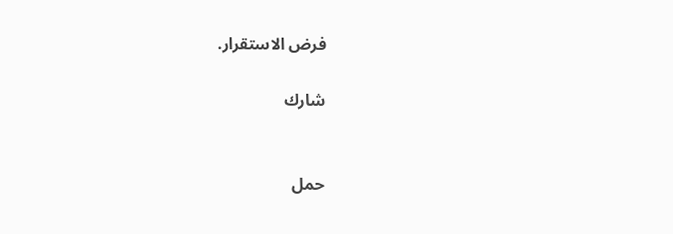فرض الاستقرار.

شارك


حمل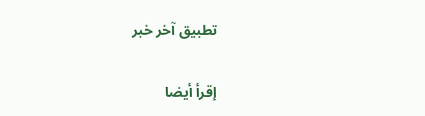تطبيق آخر خبر

إقرأ أيضا